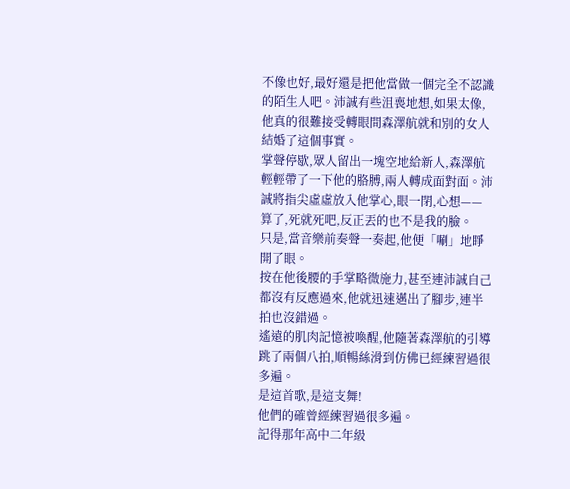不像也好,最好還是把他當做一個完全不認識的陌生人吧。沛誠有些沮喪地想,如果太像,他真的很難接受轉眼間森澤航就和別的女人結婚了這個事實。
掌聲停歇,眾人留出一塊空地給新人,森澤航輕輕帶了一下他的胳膊,兩人轉成面對面。沛誠將指尖虛虛放入他掌心,眼一閉,心想——算了,死就死吧,反正丟的也不是我的臉。
只是,當音樂前奏聲一奏起,他便「唰」地睜開了眼。
按在他後腰的手掌略微施力,甚至連沛誠自己都沒有反應過來,他就迅速邁出了腳步,連半拍也沒錯過。
遙遠的肌肉記憶被喚醒,他隨著森澤航的引導跳了兩個八拍,順暢絲滑到仿佛已經練習過很多遍。
是這首歌,是這支舞!
他們的確曾經練習過很多遍。
記得那年高中二年級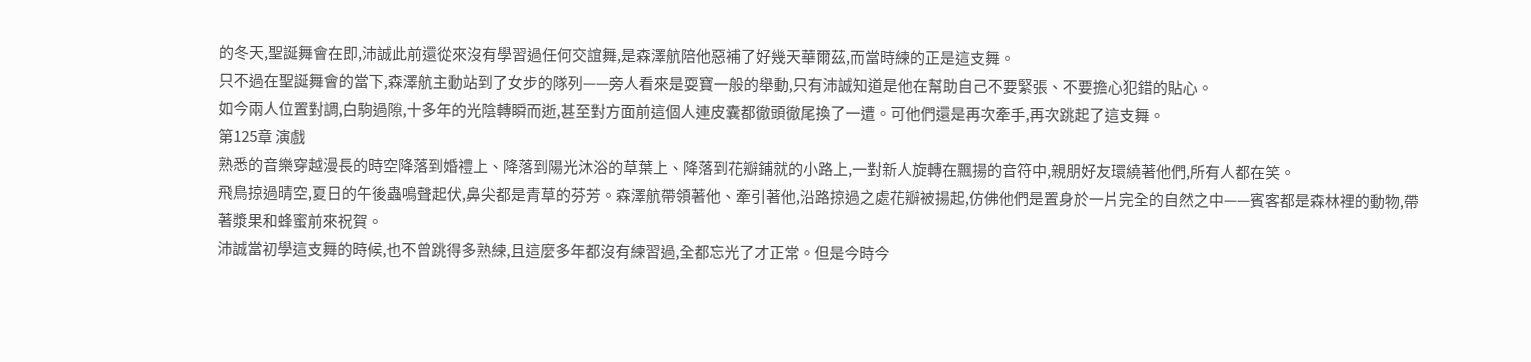的冬天,聖誕舞會在即,沛誠此前還從來沒有學習過任何交誼舞,是森澤航陪他惡補了好幾天華爾茲,而當時練的正是這支舞。
只不過在聖誕舞會的當下,森澤航主動站到了女步的隊列——旁人看來是耍寶一般的舉動,只有沛誠知道是他在幫助自己不要緊張、不要擔心犯錯的貼心。
如今兩人位置對調,白駒過隙,十多年的光陰轉瞬而逝,甚至對方面前這個人連皮囊都徹頭徹尾換了一遭。可他們還是再次牽手,再次跳起了這支舞。
第125章 演戲
熟悉的音樂穿越漫長的時空降落到婚禮上、降落到陽光沐浴的草葉上、降落到花瓣鋪就的小路上,一對新人旋轉在飄揚的音符中,親朋好友環繞著他們,所有人都在笑。
飛鳥掠過晴空,夏日的午後蟲鳴聲起伏,鼻尖都是青草的芬芳。森澤航帶領著他、牽引著他,沿路掠過之處花瓣被揚起,仿佛他們是置身於一片完全的自然之中——賓客都是森林裡的動物,帶著漿果和蜂蜜前來祝賀。
沛誠當初學這支舞的時候,也不曾跳得多熟練,且這麼多年都沒有練習過,全都忘光了才正常。但是今時今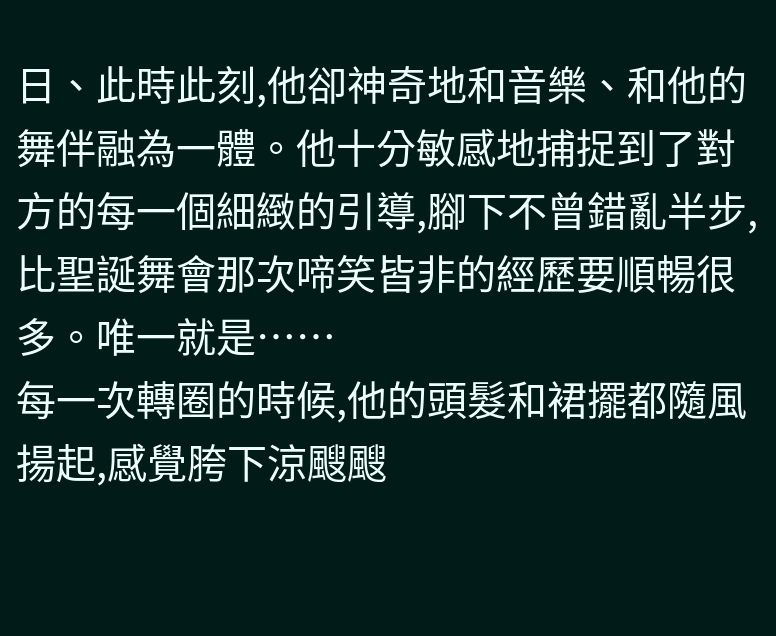日、此時此刻,他卻神奇地和音樂、和他的舞伴融為一體。他十分敏感地捕捉到了對方的每一個細緻的引導,腳下不曾錯亂半步,比聖誕舞會那次啼笑皆非的經歷要順暢很多。唯一就是……
每一次轉圈的時候,他的頭髮和裙擺都隨風揚起,感覺胯下涼颼颼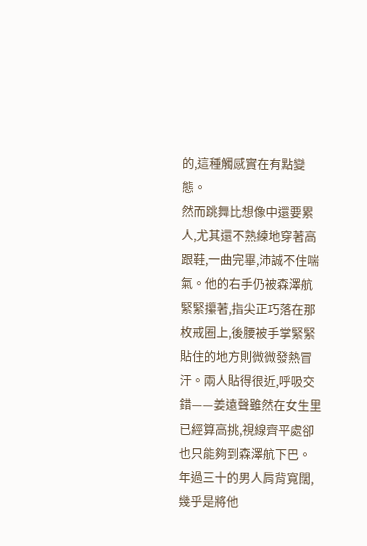的,這種觸感實在有點變態。
然而跳舞比想像中還要累人,尤其還不熟練地穿著高跟鞋,一曲完畢,沛誠不住喘氣。他的右手仍被森澤航緊緊攥著,指尖正巧落在那枚戒圈上,後腰被手掌緊緊貼住的地方則微微發熱冒汗。兩人貼得很近,呼吸交錯——姜遠聲雖然在女生里已經算高挑,視線齊平處卻也只能夠到森澤航下巴。年過三十的男人肩背寬闊,幾乎是將他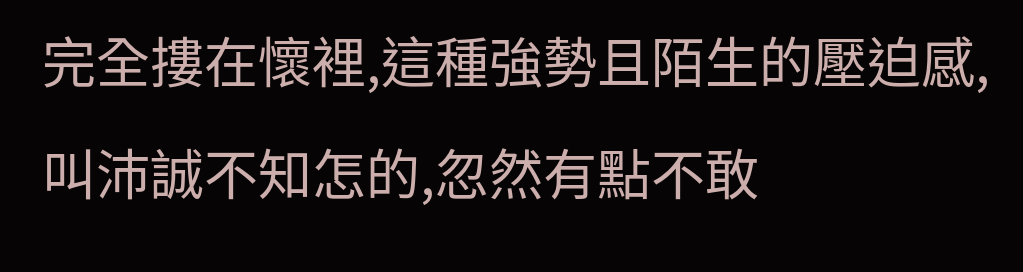完全摟在懷裡,這種強勢且陌生的壓迫感,叫沛誠不知怎的,忽然有點不敢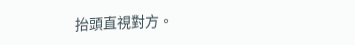抬頭直視對方。